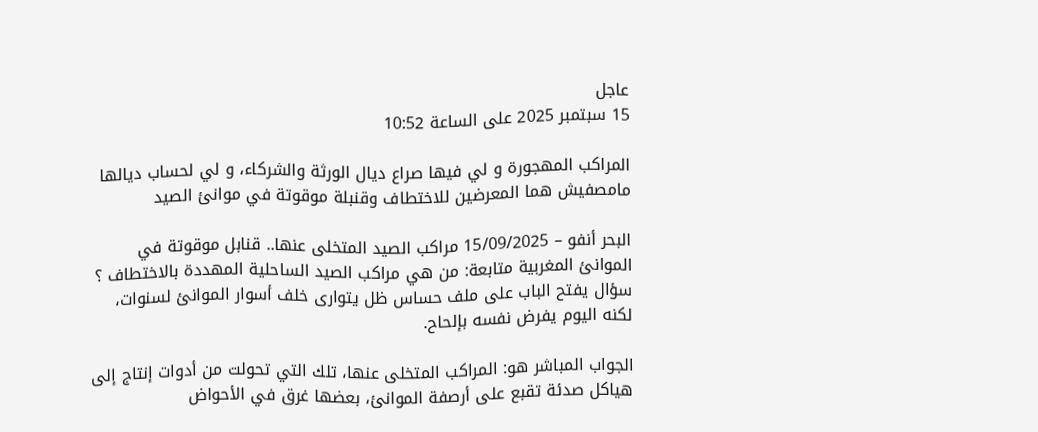عاجل
15 سبتمبر 2025 على الساعة 10:52

المراكب المهجورة و لي فيها صراع ديال الورثة والشركاء، و لي لحساب ديالها مامصفيش هما المعرضين للاختطاف وقنبلة موقوتة في موانئ الصيد

البحر أنفو – 15/09/2025 مراكب الصيد المتخلى عنها.. قنابل موقوتة في الموانئ المغربية متابعة: من هي مراكب الصيد الساحلية المهددة بالاختطاف ؟ سؤال يفتح الباب على ملف حساس ظل يتوارى خلف أسوار الموانئ لسنوات، لكنه اليوم يفرض نفسه بإلحاح.

الجواب المباشر هو: المراكب المتخلى عنها، تلك التي تحولت من أدوات إنتاج إلى هياكل صدئة تقبع على أرصفة الموانئ، بعضها غرق في الأحواض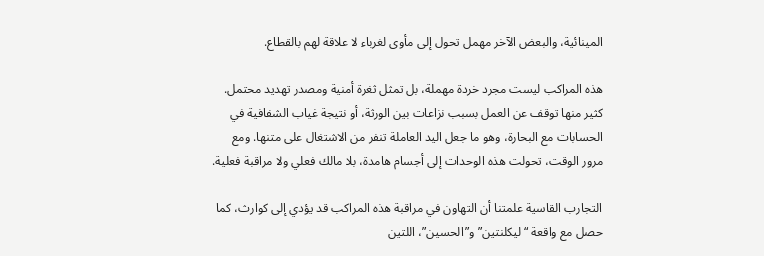المينائية، والبعض الآخر مهمل تحول إلى مأوى لغرباء لا علاقة لهم بالقطاع.

هذه المراكب ليست مجرد خردة مهملة، بل تمثل ثغرة أمنية ومصدر تهديد محتمل. كثير منها توقف عن العمل بسبب نزاعات بين الورثة، أو نتيجة غياب الشفافية في الحسابات مع البحارة، وهو ما جعل اليد العاملة تنفر من الاشتغال على متنها. ومع مرور الوقت، تحولت هذه الوحدات إلى أجسام هامدة، بلا مالك فعلي ولا مراقبة فعلية.

التجارب القاسية علمتنا أن التهاون في مراقبة هذه المراكب قد يؤدي إلى كوارث، كما حصل مع واقعة “ليكلنتين” و”الحسين”، اللتين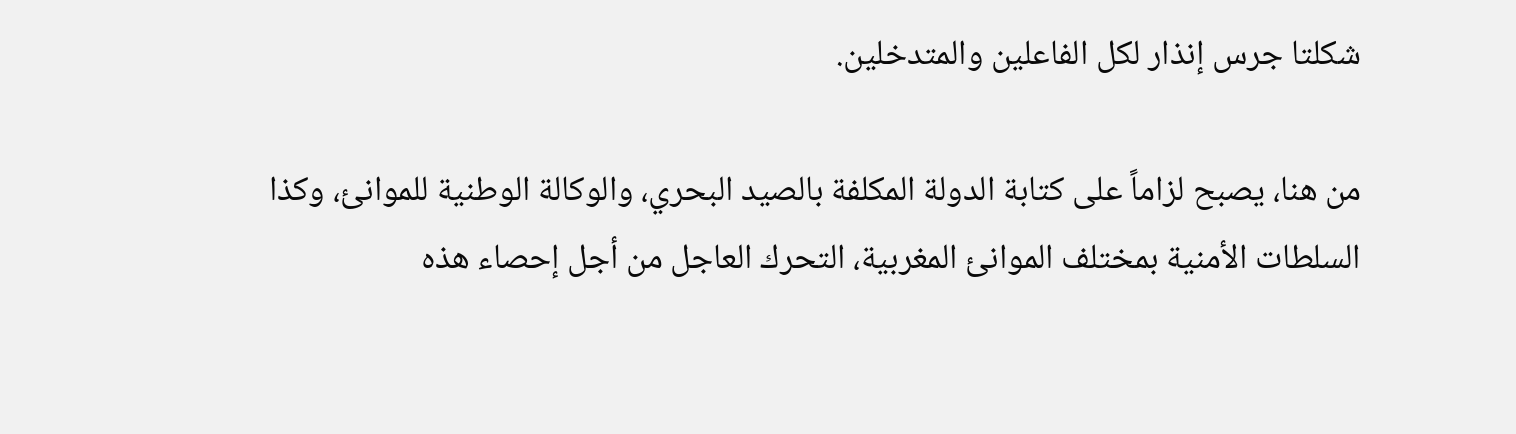شكلتا جرس إنذار لكل الفاعلين والمتدخلين.

من هنا، يصبح لزاماً على كتابة الدولة المكلفة بالصيد البحري، والوكالة الوطنية للموانئ، وكذا السلطات الأمنية بمختلف الموانئ المغربية، التحرك العاجل من أجل إحصاء هذه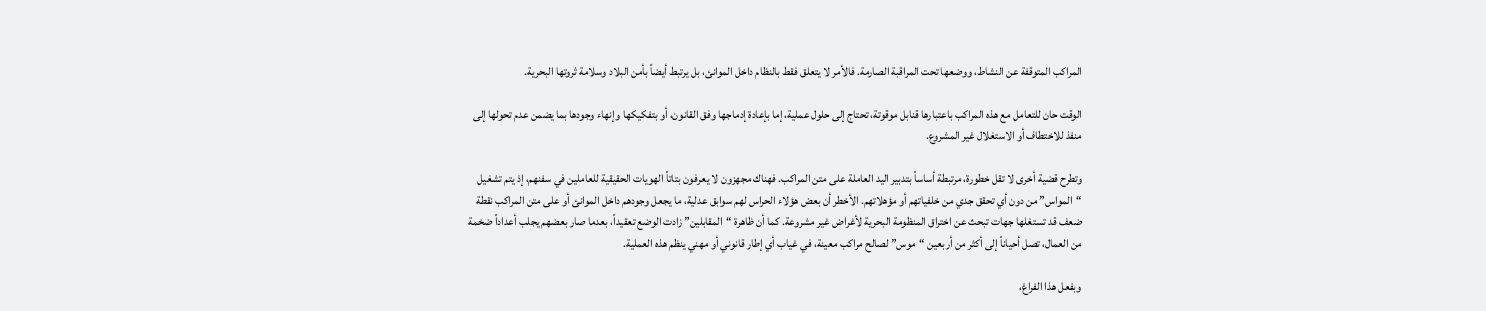المراكب المتوقفة عن النشاط، ووضعها تحت المراقبة الصارمة. فالأمر لا يتعلق فقط بالنظام داخل الموانئ، بل يرتبط أيضاً بأمن البلاد وسلامة ثروتها البحرية.

الوقت حان للتعامل مع هذه المراكب باعتبارها قنابل موقوتة، تحتاج إلى حلول عملية، إما بإعادة إدماجها وفق القانون، أو بتفكيكها وإنهاء وجودها بما يضمن عدم تحولها إلى منفذ للاختطاف أو الاستغلال غير المشروع.

وتطرح قضية أخرى لا تقل خطورة، مرتبطة أساساً بتدبير اليد العاملة على متن المراكب. فهناك مجهزون لا يعرفون بتاتاً الهويات الحقيقية للعاملين في سفنهم، إذ يتم تشغيل “المواس” من دون أي تحقق جدي من خلفياتهم أو مؤهلاتهم. الأخطر أن بعض هؤلاء الحراس لهم سوابق عدلية، ما يجعل وجودهم داخل الموانئ أو على متن المراكب نقطة ضعف قد تستغلها جهات تبحث عن اختراق المنظومة البحرية لأغراض غير مشروعة. كما أن ظاهرة “المقابلين” زادت الوضع تعقيداً، بعدما صار بعضهم يجلب أعداداً ضخمة من العمال، تصل أحياناً إلى أكثر من أربعين “موس” لصالح مراكب معينة، في غياب أي إطار قانوني أو مهني ينظم هذه العملية.

وبفعل هذا الفراغ،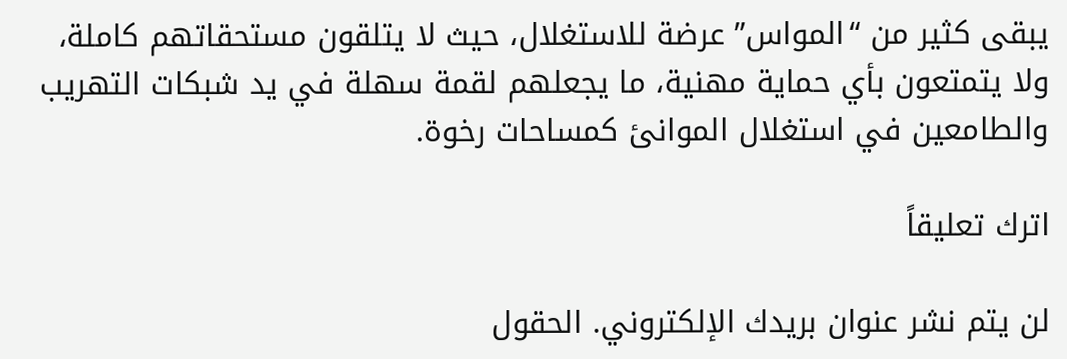يبقى كثير من “المواس” عرضة للاستغلال، حيث لا يتلقون مستحقاتهم كاملة، ولا يتمتعون بأي حماية مهنية، ما يجعلهم لقمة سهلة في يد شبكات التهريب والطامعين في استغلال الموانئ كمساحات رخوة.

اترك تعليقاً

لن يتم نشر عنوان بريدك الإلكتروني. الحقول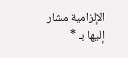الإلزامية مشار إليها بـ *